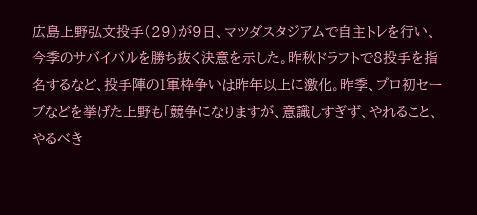広島上野弘文投手(29)が9日、マツダスタジアムで自主トレを行い、今季のサバイバルを勝ち抜く決意を示した。昨秋ドラフトで8投手を指名するなど、投手陣の1軍枠争いは昨年以上に激化。昨季、プロ初セーブなどを挙げた上野も「競争になりますが、意識しすぎず、やれること、やるべき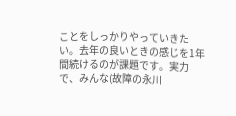ことをしっかりやっていきたい。去年の良いときの感じを1年間続けるのが課題です。実力で、みんな(故障の永川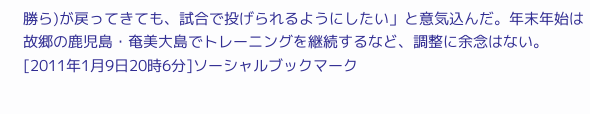勝ら)が戻ってきても、試合で投げられるようにしたい」と意気込んだ。年末年始は故郷の鹿児島・奄美大島でトレーニングを継続するなど、調整に余念はない。
[2011年1月9日20時6分]ソーシャルブックマーク